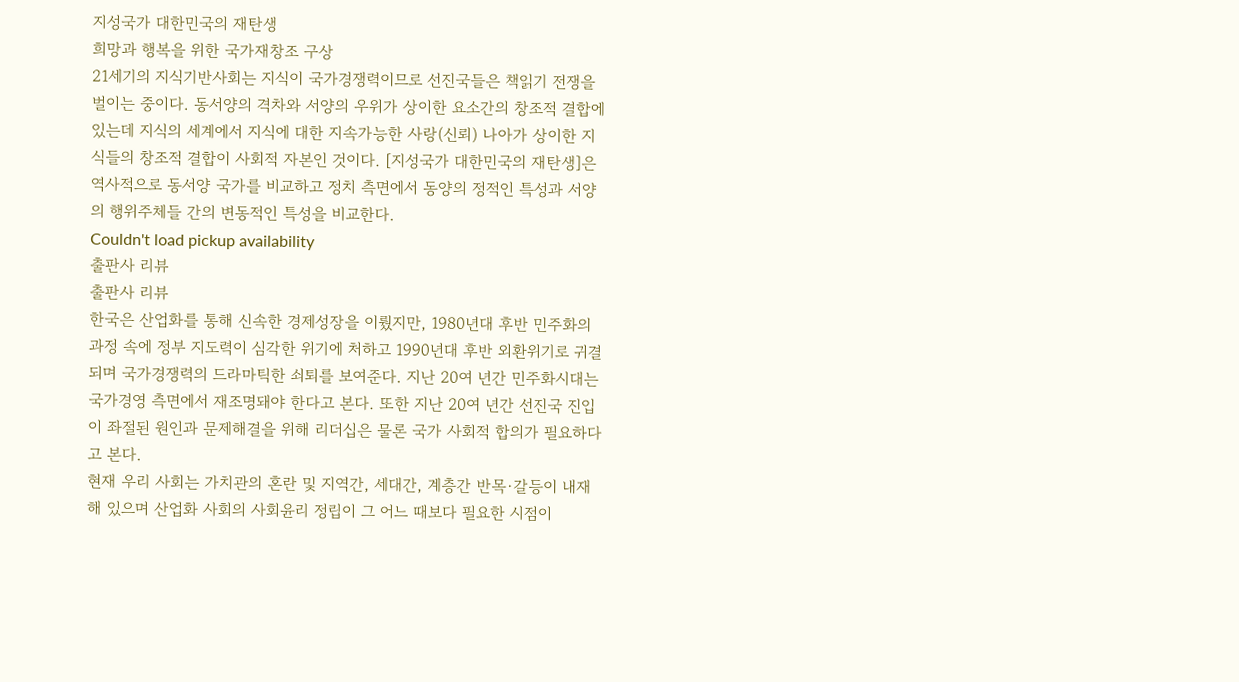지성국가 대한민국의 재탄생
희망과 행복을 위한 국가재창조 구상
21세기의 지식기반사회는 지식이 국가경쟁력이므로 선진국들은 책읽기 전쟁을 벌이는 중이다. 동서양의 격차와 서양의 우위가 상이한 요소간의 창조적 결합에 있는데 지식의 세계에서 지식에 대한 지속가능한 사랑(신뢰) 나아가 상이한 지식들의 창조적 결합이 사회적 자본인 것이다. [지성국가 대한민국의 재탄생]은 역사적으로 동서양 국가를 비교하고 정치 측면에서 동양의 정적인 특성과 서양의 행위주체들 간의 변동적인 특성을 비교한다.
Couldn't load pickup availability
출판사 리뷰
출판사 리뷰
한국은 산업화를 통해 신속한 경제성장을 이뤘지만, 1980년대 후반 민주화의 과정 속에 정부 지도력이 심각한 위기에 처하고 1990년대 후반 외환위기로 귀결되며 국가경쟁력의 드라마틱한 쇠퇴를 보여준다. 지난 20여 년간 민주화시대는 국가경영 측면에서 재조명돼야 한다고 본다. 또한 지난 20여 년간 선진국 진입이 좌절된 원인과 문제해결을 위해 리더십은 물론 국가 사회적 합의가 필요하다고 본다.
현재 우리 사회는 가치관의 혼란 및 지역간, 세대간, 계층간 반목·갈등이 내재해 있으며 산업화 사회의 사회윤리 정립이 그 어느 때보다 필요한 시점이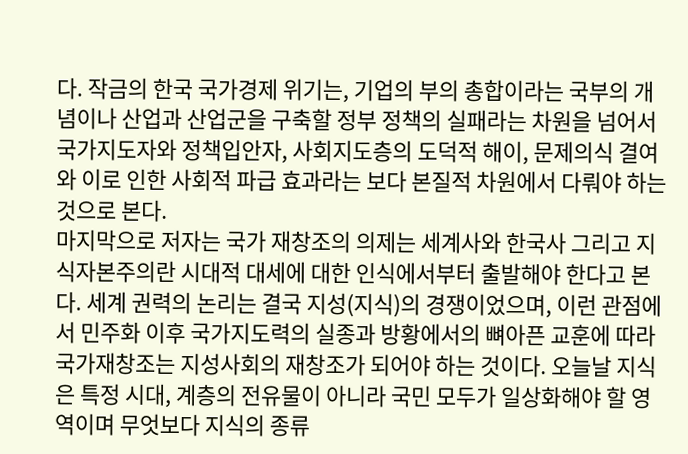다. 작금의 한국 국가경제 위기는, 기업의 부의 총합이라는 국부의 개념이나 산업과 산업군을 구축할 정부 정책의 실패라는 차원을 넘어서 국가지도자와 정책입안자, 사회지도층의 도덕적 해이, 문제의식 결여와 이로 인한 사회적 파급 효과라는 보다 본질적 차원에서 다뤄야 하는 것으로 본다.
마지막으로 저자는 국가 재창조의 의제는 세계사와 한국사 그리고 지식자본주의란 시대적 대세에 대한 인식에서부터 출발해야 한다고 본다. 세계 권력의 논리는 결국 지성(지식)의 경쟁이었으며, 이런 관점에서 민주화 이후 국가지도력의 실종과 방황에서의 뼈아픈 교훈에 따라 국가재창조는 지성사회의 재창조가 되어야 하는 것이다. 오늘날 지식은 특정 시대, 계층의 전유물이 아니라 국민 모두가 일상화해야 할 영역이며 무엇보다 지식의 종류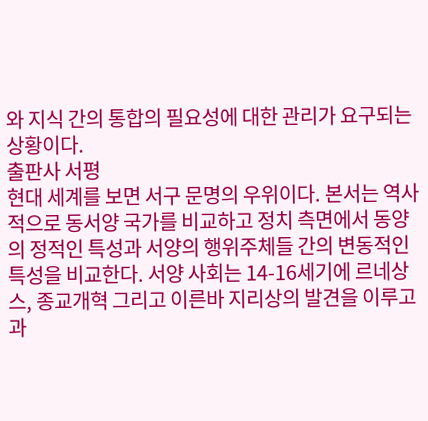와 지식 간의 통합의 필요성에 대한 관리가 요구되는 상황이다.
출판사 서평
현대 세계를 보면 서구 문명의 우위이다. 본서는 역사적으로 동서양 국가를 비교하고 정치 측면에서 동양의 정적인 특성과 서양의 행위주체들 간의 변동적인 특성을 비교한다. 서양 사회는 14-16세기에 르네상스, 종교개혁 그리고 이른바 지리상의 발견을 이루고 과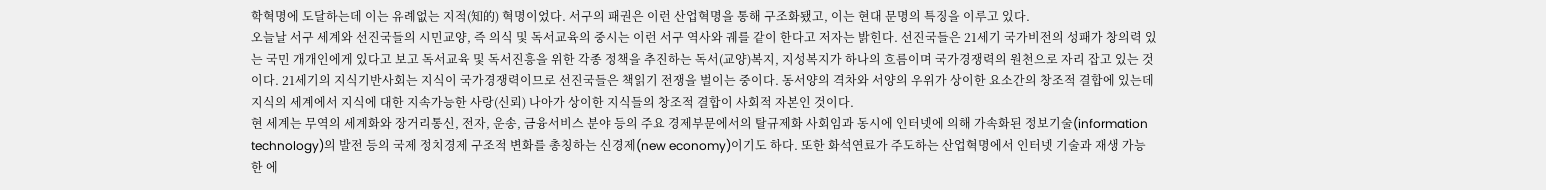학혁명에 도달하는데 이는 유례없는 지적(知的) 혁명이었다. 서구의 패권은 이런 산업혁명을 통해 구조화됐고, 이는 현대 문명의 특징을 이루고 있다.
오늘날 서구 세계와 선진국들의 시민교양, 즉 의식 및 독서교육의 중시는 이런 서구 역사와 궤를 같이 한다고 저자는 밝힌다. 선진국들은 21세기 국가비전의 성패가 창의력 있는 국민 개개인에게 있다고 보고 독서교육 및 독서진흥을 위한 각종 정책을 추진하는 독서(교양)복지, 지성복지가 하나의 흐름이며 국가경쟁력의 원천으로 자리 잡고 있는 것이다. 21세기의 지식기반사회는 지식이 국가경쟁력이므로 선진국들은 책읽기 전쟁을 벌이는 중이다. 동서양의 격차와 서양의 우위가 상이한 요소간의 창조적 결합에 있는데 지식의 세계에서 지식에 대한 지속가능한 사랑(신뢰) 나아가 상이한 지식들의 창조적 결합이 사회적 자본인 것이다.
현 세계는 무역의 세계화와 장거리통신, 전자, 운송, 금융서비스 분야 등의 주요 경제부문에서의 탈규제화 사회임과 동시에 인터넷에 의해 가속화된 정보기술(information technology)의 발전 등의 국제 정치경제 구조적 변화를 총칭하는 신경제(new economy)이기도 하다. 또한 화석연료가 주도하는 산업혁명에서 인터넷 기술과 재생 가능한 에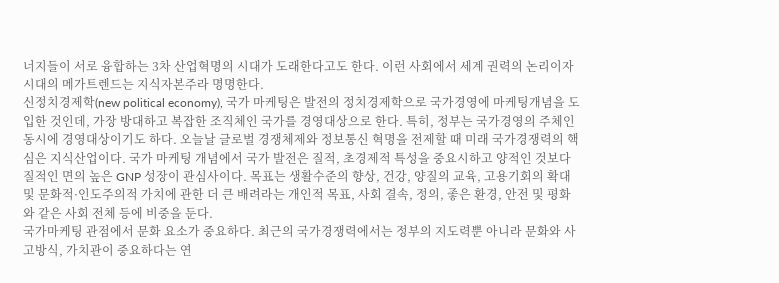너지들이 서로 융합하는 3차 산업혁명의 시대가 도래한다고도 한다. 이런 사회에서 세계 권력의 논리이자 시대의 메가트렌드는 지식자본주라 명명한다.
신정치경제학(new political economy), 국가 마케팅은 발전의 정치경제학으로 국가경영에 마케팅개념을 도입한 것인데, 가장 방대하고 복잡한 조직체인 국가를 경영대상으로 한다. 특히, 정부는 국가경영의 주체인 동시에 경영대상이기도 하다. 오늘날 글로벌 경쟁체제와 정보통신 혁명을 전제할 때 미래 국가경쟁력의 핵심은 지식산업이다. 국가 마케팅 개념에서 국가 발전은 질적, 초경제적 특성을 중요시하고 양적인 것보다 질적인 면의 높은 GNP 성장이 관심사이다. 목표는 생활수준의 향상, 건강, 양질의 교육, 고용기회의 확대 및 문화적·인도주의적 가치에 관한 더 큰 배려라는 개인적 목표, 사회 결속, 정의, 좋은 환경, 안전 및 평화와 같은 사회 전체 등에 비중을 둔다.
국가마케팅 관점에서 문화 요소가 중요하다. 최근의 국가경쟁력에서는 정부의 지도력뿐 아니라 문화와 사고방식, 가치관이 중요하다는 연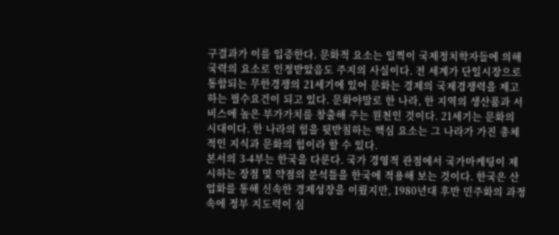구결과가 이를 입증한다. 문화적 요소는 일찍이 국제정치학자들에 의해 국력의 요소로 인정받았음도 주지의 사실이다. 전 세계가 단일시장으로 통합되는 무한경쟁의 21세기에 있어 문화는 경제의 국제경쟁력을 제고하는 필수요건이 되고 있다. 문화야말로 한 나라, 한 지역의 생산품과 서비스에 높은 부가가치를 창출해 주는 원천인 것이다. 21세기는 문화의 시대이다. 한 나라의 힘을 뒷받침하는 핵심 요소는 그 나라가 가진 총체적인 지식과 문화의 힘이라 할 수 있다.
본서의 3-4부는 한국을 다룬다. 국가 경영적 관점에서 국가마케팅이 제시하는 장점 및 약점의 분석틀을 한국에 적용해 보는 것이다. 한국은 산업화를 통해 신속한 경제성장을 이뤘지만, 1980년대 후반 민주화의 과정 속에 정부 지도력이 심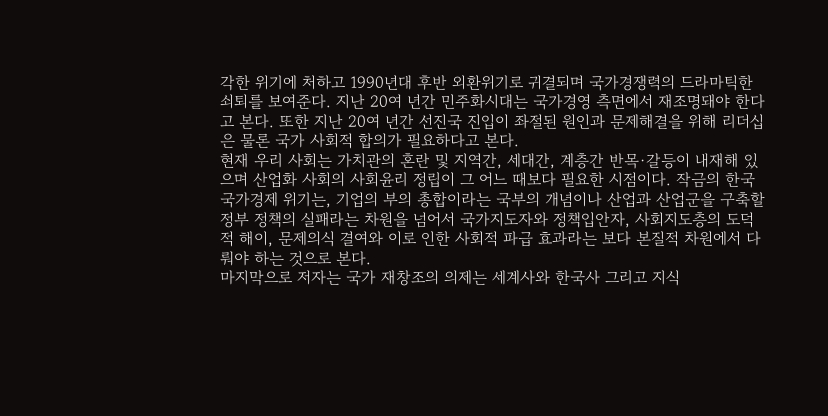각한 위기에 처하고 1990년대 후반 외환위기로 귀결되며 국가경쟁력의 드라마틱한 쇠퇴를 보여준다. 지난 20여 년간 민주화시대는 국가경영 측면에서 재조명돼야 한다고 본다. 또한 지난 20여 년간 선진국 진입이 좌절된 원인과 문제해결을 위해 리더십은 물론 국가 사회적 합의가 필요하다고 본다.
현재 우리 사회는 가치관의 혼란 및 지역간, 세대간, 계층간 반목·갈등이 내재해 있으며 산업화 사회의 사회윤리 정립이 그 어느 때보다 필요한 시점이다. 작금의 한국 국가경제 위기는, 기업의 부의 총합이라는 국부의 개념이나 산업과 산업군을 구축할 정부 정책의 실패라는 차원을 넘어서 국가지도자와 정책입안자, 사회지도층의 도덕적 해이, 문제의식 결여와 이로 인한 사회적 파급 효과라는 보다 본질적 차원에서 다뤄야 하는 것으로 본다.
마지막으로 저자는 국가 재창조의 의제는 세계사와 한국사 그리고 지식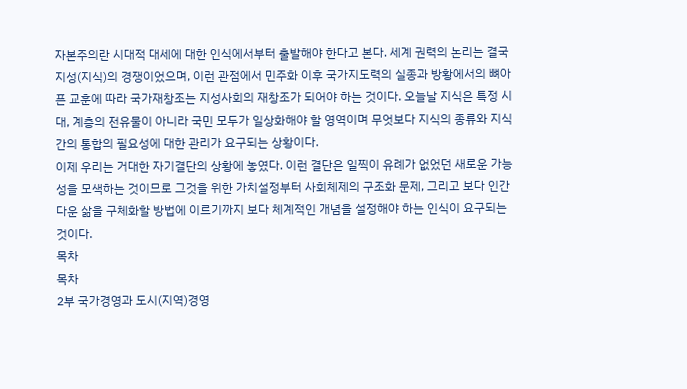자본주의란 시대적 대세에 대한 인식에서부터 출발해야 한다고 본다. 세계 권력의 논리는 결국 지성(지식)의 경쟁이었으며, 이런 관점에서 민주화 이후 국가지도력의 실종과 방황에서의 뼈아픈 교훈에 따라 국가재창조는 지성사회의 재창조가 되어야 하는 것이다. 오늘날 지식은 특정 시대, 계층의 전유물이 아니라 국민 모두가 일상화해야 할 영역이며 무엇보다 지식의 종류와 지식 간의 통합의 필요성에 대한 관리가 요구되는 상황이다.
이제 우리는 거대한 자기결단의 상황에 놓였다. 이런 결단은 일찍이 유례가 없었던 새로운 가능성을 모색하는 것이므로 그것을 위한 가치설정부터 사회체제의 구조화 문제, 그리고 보다 인간다운 삶을 구체화할 방법에 이르기까지 보다 체계적인 개념을 설정해야 하는 인식이 요구되는 것이다.
목차
목차
2부 국가경영과 도시(지역)경영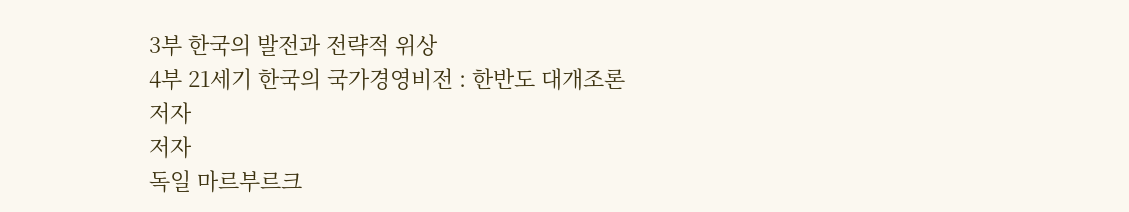3부 한국의 발전과 전략적 위상
4부 21세기 한국의 국가경영비전 : 한반도 대개조론
저자
저자
독일 마르부르크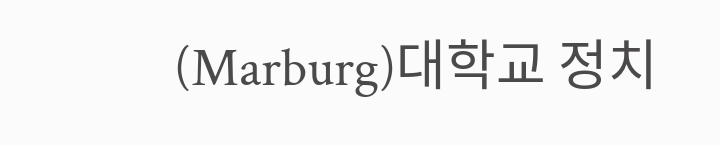(Marburg)대학교 정치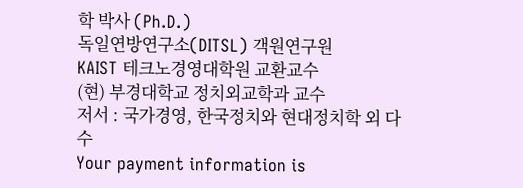학 박사 (Ph.D.)
독일연방연구소(DITSL) 객원연구원
KAIST 테크노경영대학원 교환교수
(현) 부경대학교 정치외교학과 교수
저서 : 국가경영, 한국정치와 현대정치학 외 다수
Your payment information is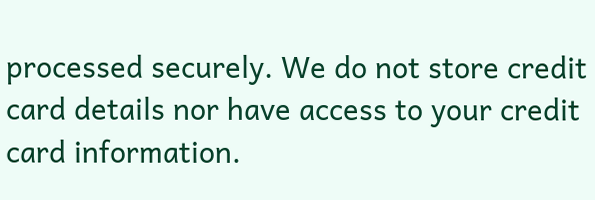processed securely. We do not store credit card details nor have access to your credit card information.